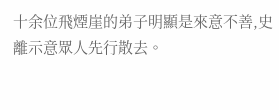十余位飛煙崖的弟子明顯是來意不善,史離示意眾人先行散去。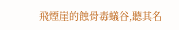飛煙崖的蝕骨毒蟻谷,聽其名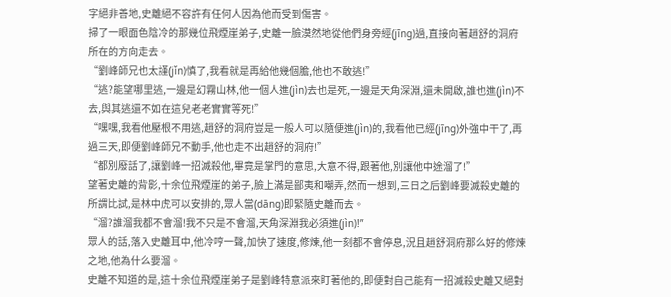字絕非善地,史離絕不容許有任何人因為他而受到傷害。
掃了一眼面色陰冷的那幾位飛煙崖弟子,史離一臉漠然地從他們身旁經(jīng)過,直接向著趙舒的洞府所在的方向走去。
“劉峰師兄也太謹(jǐn)慎了,我看就是再給他幾個膽,他也不敢逃!”
“逃?能望哪里逃,一邊是幻霧山林,他一個人進(jìn)去也是死,一邊是天角深淵,還未開啟,誰也進(jìn)不去,與其逃還不如在這兒老老實實等死!”
“嘿嘿,我看他壓根不用逃,趙舒的洞府豈是一般人可以隨便進(jìn)的,我看他已經(jīng)外強中干了,再過三天,即便劉峰師兄不動手,他也走不出趙舒的洞府!”
“都別廢話了,讓劉峰一招滅殺他,畢竟是掌門的意思,大意不得,跟著他,別讓他中途溜了!”
望著史離的背影,十余位飛煙崖的弟子,臉上滿是鄙夷和嘲弄,然而一想到,三日之后劉峰要滅殺史離的所謂比試,是林中虎可以安排的,眾人當(dāng)即緊隨史離而去。
“溜?誰溜我都不會溜!我不只是不會溜,天角深淵我必須進(jìn)!”
眾人的話,落入史離耳中,他冷哼一聲,加快了速度,修煉,他一刻都不會停息,況且趙舒洞府那么好的修煉之地,他為什么要溜。
史離不知道的是,這十余位飛煙崖弟子是劉峰特意派來盯著他的,即便對自己能有一招滅殺史離又絕對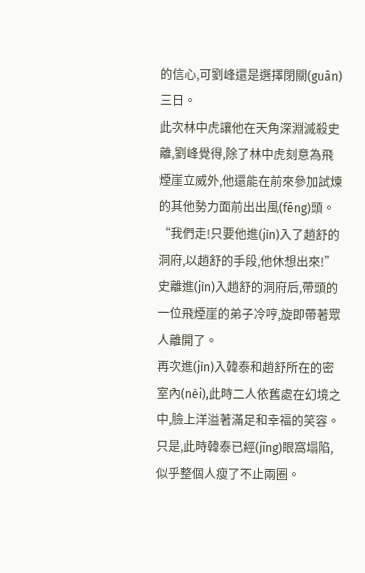的信心,可劉峰還是選擇閉關(guān)三日。
此次林中虎讓他在天角深淵滅殺史離,劉峰覺得,除了林中虎刻意為飛煙崖立威外,他還能在前來參加試煉的其他勢力面前出出風(fēng)頭。
“我們走!只要他進(jìn)入了趙舒的洞府,以趙舒的手段,他休想出來!”
史離進(jìn)入趙舒的洞府后,帶頭的一位飛煙崖的弟子冷哼,旋即帶著眾人離開了。
再次進(jìn)入韓泰和趙舒所在的密室內(nèi),此時二人依舊處在幻境之中,臉上洋溢著滿足和幸福的笑容。
只是,此時韓泰已經(jīng)眼窩塌陷,似乎整個人瘦了不止兩圈。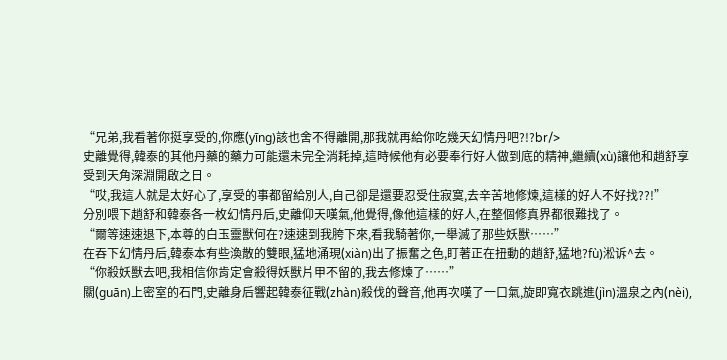“兄弟,我看著你挺享受的,你應(yīng)該也舍不得離開,那我就再給你吃幾天幻情丹吧?!?br/>
史離覺得,韓泰的其他丹藥的藥力可能還未完全消耗掉,這時候他有必要奉行好人做到底的精神,繼續(xù)讓他和趙舒享受到天角深淵開啟之日。
“哎,我這人就是太好心了,享受的事都留給別人,自己卻是還要忍受住寂寞,去辛苦地修煉,這樣的好人不好找??!”
分別喂下趙舒和韓泰各一枚幻情丹后,史離仰天嘆氣,他覺得,像他這樣的好人,在整個修真界都很難找了。
“爾等速速退下,本尊的白玉靈獸何在?速速到我胯下來,看我騎著你,一舉滅了那些妖獸……”
在吞下幻情丹后,韓泰本有些渙散的雙眼,猛地涌現(xiàn)出了振奮之色,盯著正在扭動的趙舒,猛地?fù)淞诉^去。
“你殺妖獸去吧,我相信你肯定會殺得妖獸片甲不留的,我去修煉了……”
關(guān)上密室的石門,史離身后響起韓泰征戰(zhàn)殺伐的聲音,他再次嘆了一口氣,旋即寬衣跳進(jìn)溫泉之內(nèi),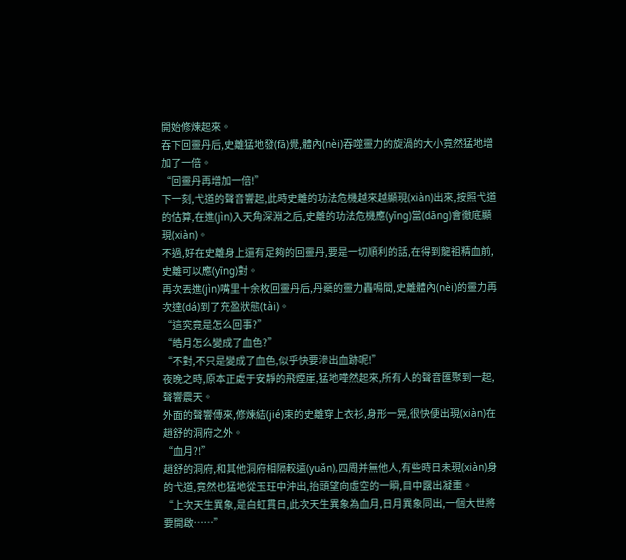開始修煉起來。
吞下回靈丹后,史離猛地發(fā)覺,體內(nèi)吞噬靈力的旋渦的大小竟然猛地增加了一倍。
“回靈丹再增加一倍!”
下一刻,弋道的聲音響起,此時史離的功法危機越來越顯現(xiàn)出來,按照弋道的估算,在進(jìn)入天角深淵之后,史離的功法危機應(yīng)當(dāng)會徹底顯現(xiàn)。
不過,好在史離身上還有足夠的回靈丹,要是一切順利的話,在得到龍祖精血前,史離可以應(yīng)對。
再次丟進(jìn)嘴里十余枚回靈丹后,丹藥的靈力轟鳴間,史離體內(nèi)的靈力再次達(dá)到了充盈狀態(tài)。
“這究竟是怎么回事?”
“皓月怎么變成了血色?”
“不對,不只是變成了血色,似乎快要滲出血跡呢!”
夜晚之時,原本正處于安靜的飛煙崖,猛地嘩然起來,所有人的聲音匯聚到一起,聲響震天。
外面的聲響傳來,修煉結(jié)束的史離穿上衣衫,身形一晃,很快便出現(xiàn)在趙舒的洞府之外。
“血月?!”
趙舒的洞府,和其他洞府相隔較遠(yuǎn),四周并無他人,有些時日未現(xiàn)身的弋道,竟然也猛地從玉玨中沖出,抬頭望向虛空的一瞬,目中露出凝重。
“上次天生異象,是白虹貫日,此次天生異象為血月,日月異象同出,一個大世將要開啟……”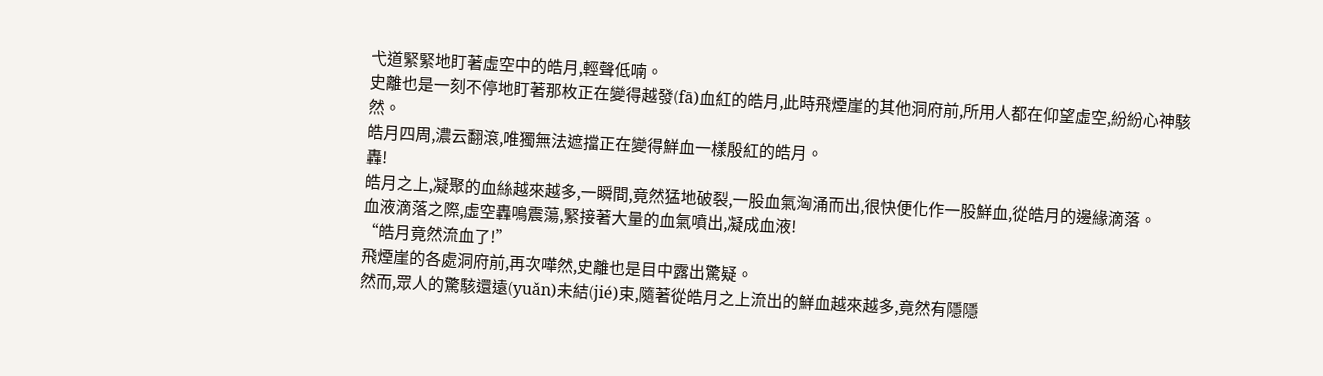弋道緊緊地盯著虛空中的皓月,輕聲低喃。
史離也是一刻不停地盯著那枚正在變得越發(fā)血紅的皓月,此時飛煙崖的其他洞府前,所用人都在仰望虛空,紛紛心神駭然。
皓月四周,濃云翻滾,唯獨無法遮擋正在變得鮮血一樣殷紅的皓月。
轟!
皓月之上,凝聚的血絲越來越多,一瞬間,竟然猛地破裂,一股血氣洶涌而出,很快便化作一股鮮血,從皓月的邊緣滴落。
血液滴落之際,虛空轟鳴震蕩,緊接著大量的血氣噴出,凝成血液!
“皓月竟然流血了!”
飛煙崖的各處洞府前,再次嘩然,史離也是目中露出驚疑。
然而,眾人的驚駭還遠(yuǎn)未結(jié)束,隨著從皓月之上流出的鮮血越來越多,竟然有隱隱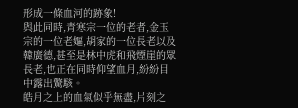形成一條血河的跡象!
與此同時,青寒宗一位的老者,金玉宗的一位老嫗,胡家的一位長老以及韓廣德,甚至是林中虎和飛煙崖的眾長老,也正在同時仰望血月,紛紛目中露出驚駭。
皓月之上的血氣似乎無盡,片刻之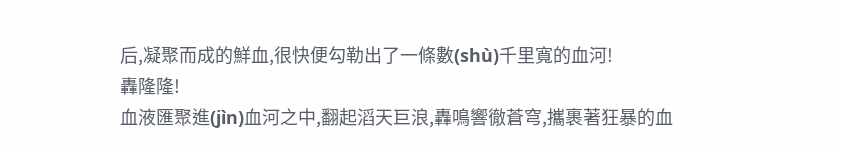后,凝聚而成的鮮血,很快便勾勒出了一條數(shù)千里寬的血河!
轟隆隆!
血液匯聚進(jìn)血河之中,翻起滔天巨浪,轟鳴響徹蒼穹,攜裹著狂暴的血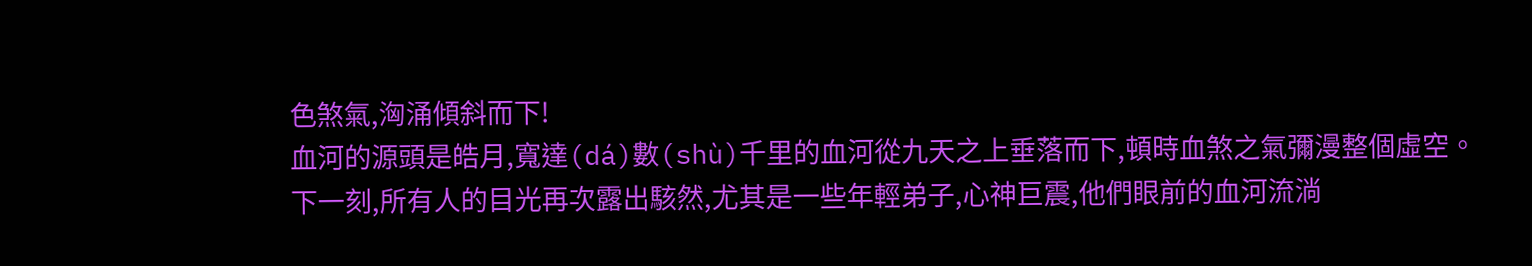色煞氣,洶涌傾斜而下!
血河的源頭是皓月,寬達(dá)數(shù)千里的血河從九天之上垂落而下,頓時血煞之氣彌漫整個虛空。
下一刻,所有人的目光再次露出駭然,尤其是一些年輕弟子,心神巨震,他們眼前的血河流淌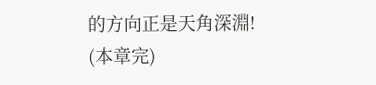的方向正是天角深淵!
(本章完)